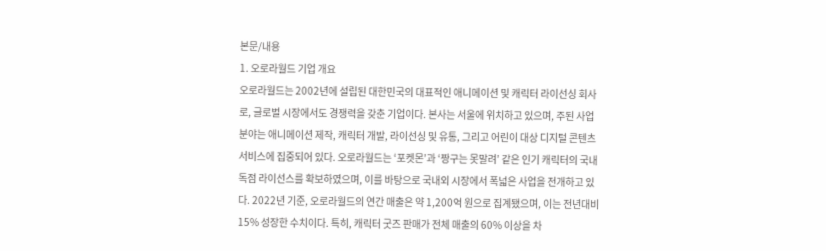본문/내용
1. 오로라월드 기업 개요
오로라월드는 2002년에 설립된 대한민국의 대표적인 애니메이션 및 캐릭터 라이선싱 회사로, 글로벌 시장에서도 경쟁력을 갖춘 기업이다. 본사는 서울에 위치하고 있으며, 주된 사업 분야는 애니메이션 제작, 캐릭터 개발, 라이선싱 및 유통, 그리고 어린이 대상 디지털 콘텐츠 서비스에 집중되어 있다. 오로라월드는 ‘포켓몬’과 ‘짱구는 못말려’ 같은 인기 캐릭터의 국내 독점 라이선스를 확보하였으며, 이를 바탕으로 국내외 시장에서 폭넓은 사업을 전개하고 있다. 2022년 기준, 오로라월드의 연간 매출은 약 1,200억 원으로 집계됐으며, 이는 전년대비 15% 성장한 수치이다. 특히, 캐릭터 굿즈 판매가 전체 매출의 60% 이상을 차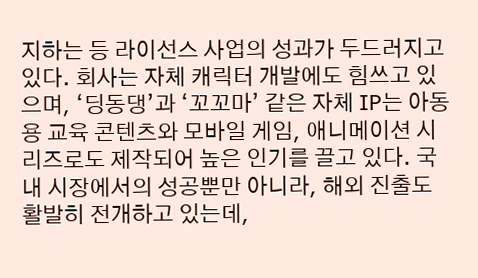지하는 등 라이선스 사업의 성과가 두드러지고 있다. 회사는 자체 캐릭터 개발에도 힘쓰고 있으며, ‘딩동댕’과 ‘꼬꼬마’ 같은 자체 IP는 아동용 교육 콘텐츠와 모바일 게임, 애니메이션 시리즈로도 제작되어 높은 인기를 끌고 있다. 국내 시장에서의 성공뿐만 아니라, 해외 진출도 활발히 전개하고 있는데,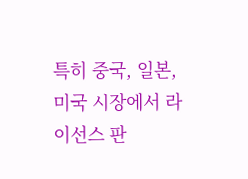특히 중국, 일본, 미국 시장에서 라이선스 판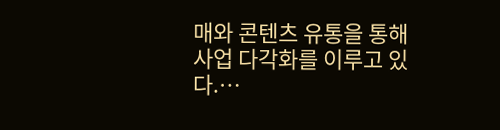매와 콘텐츠 유통을 통해 사업 다각화를 이루고 있다.…